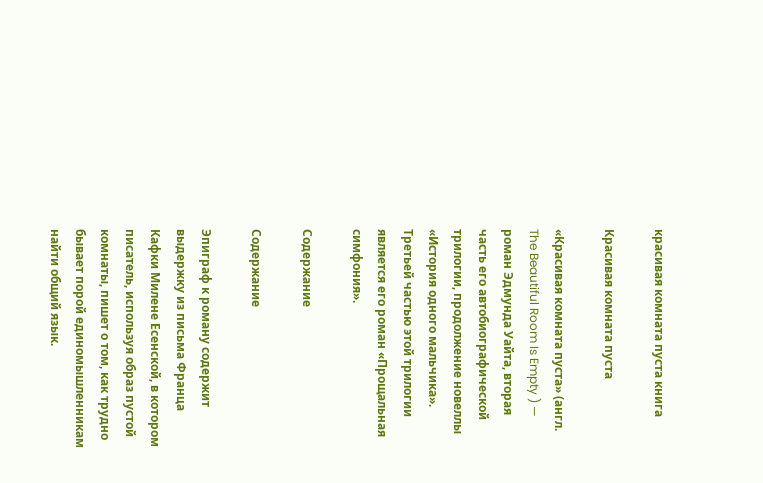красивая комната пуста книга

Красивая комната пуста

«Красивая комната пуста» (англ. The Beautiful Room Is Empty ) — роман Эдмунда Уайта, вторая часть его автобиографической трилогии, продолжение новеллы «История одного мальчика». Третьей частью этой трилогии является его роман «Прощальная симфония».

Содержание

Содержание

Эпиграф к роману содержит выдержку из письма Франца Кафки Милене Есенской, в котором писатель, используя образ пустой комнаты, пишет о том, как трудно бывает порой единомышленникам найти общий язык.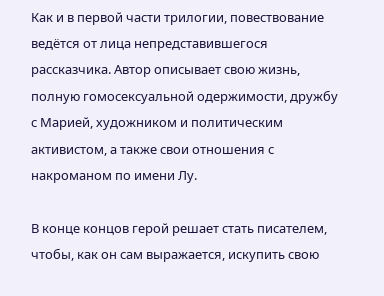Как и в первой части трилогии, повествование ведётся от лица непредставившегося рассказчика. Автор описывает свою жизнь, полную гомосексуальной одержимости, дружбу с Марией, художником и политическим активистом, а также свои отношения с накроманом по имени Лу.

В конце концов герой решает стать писателем, чтобы, как он сам выражается, искупить свою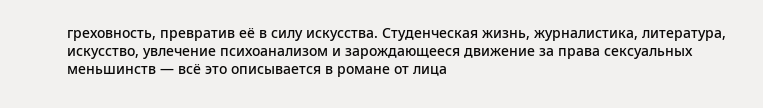греховность, превратив её в силу искусства. Студенческая жизнь, журналистика, литература, искусство, увлечение психоанализом и зарождающееся движение за права сексуальных меньшинств — всё это описывается в романе от лица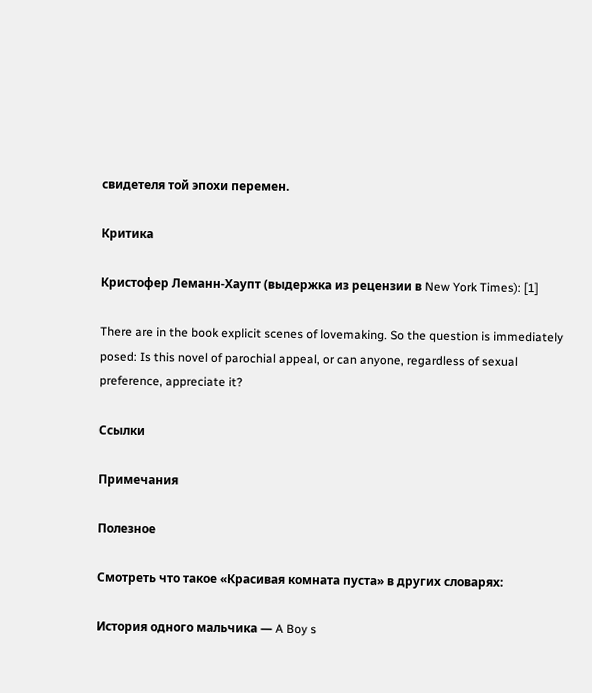свидетеля той эпохи перемен.

Критика

Кристофер Леманн-Хаупт (выдержка из рецензии в New York Times): [1]

There are in the book explicit scenes of lovemaking. So the question is immediately posed: Is this novel of parochial appeal, or can anyone, regardless of sexual preference, appreciate it?

Ссылки

Примечания

Полезное

Смотреть что такое «Красивая комната пуста» в других словарях:

История одного мальчика — A Boy s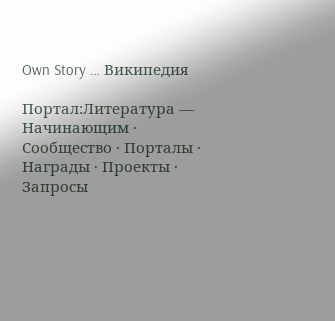Own Story … Википедия

Портал:Литература — Начинающим · Сообщество · Порталы · Награды · Проекты · Запросы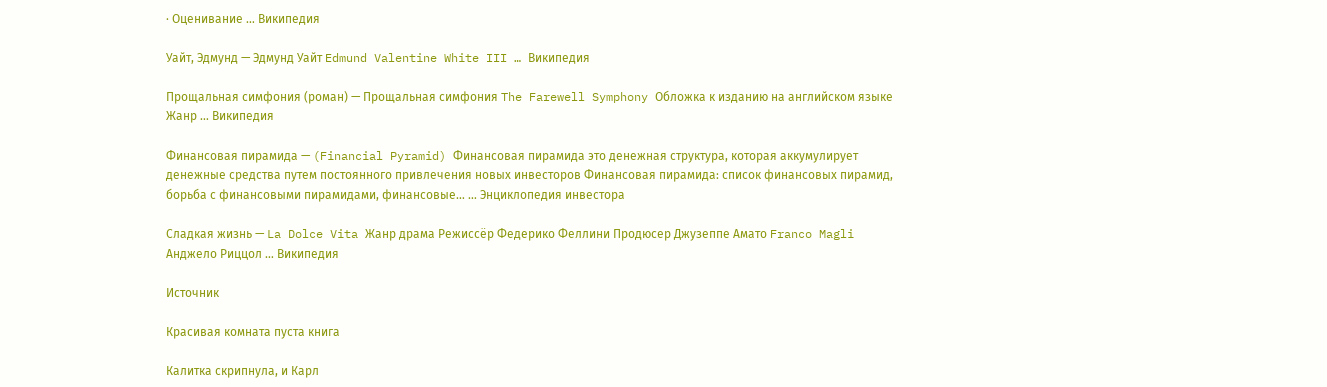· Оценивание … Википедия

Уайт, Эдмунд — Эдмунд Уайт Edmund Valentine White III … Википедия

Прощальная симфония (роман) — Прощальная симфония The Farewell Symphony Обложка к изданию на английском языке Жанр … Википедия

Финансовая пирамида — (Financial Pyramid) Финансовая пирамида это денежная структура, которая аккумулирует денежные средства путем постоянного привлечения новых инвесторов Финансовая пирамида: список финансовых пирамид, борьба с финансовыми пирамидами, финансовые… … Энциклопедия инвестора

Сладкая жизнь — La Dolce Vita Жанр драма Режиссёр Федерико Феллини Продюсер Джузеппе Амато Franco Magli Анджело Риццол … Википедия

Источник

Красивая комната пуста книга

Калитка скрипнула, и Карл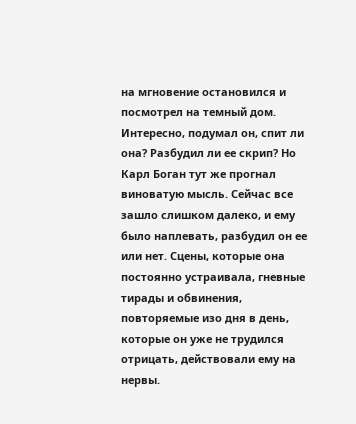на мгновение остановился и посмотрел на темный дом. Интересно, подумал он, спит ли она? Разбудил ли ее скрип? Но Карл Боган тут же прогнал виноватую мысль. Сейчас все зашло слишком далеко, и ему было наплевать, разбудил он ее или нет. Сцены, которые она постоянно устраивала, гневные тирады и обвинения, повторяемые изо дня в день, которые он уже не трудился отрицать, действовали ему на нервы.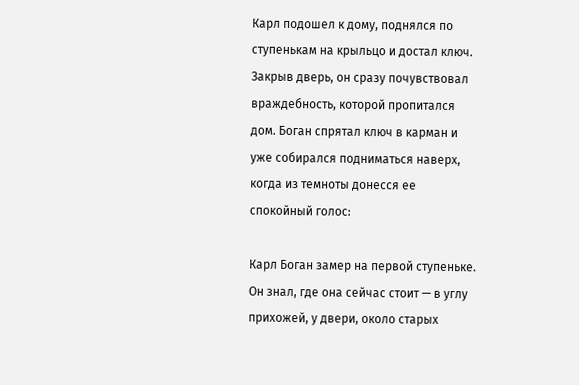Карл подошел к дому, поднялся по ступенькам на крыльцо и достал ключ. Закрыв дверь, он сразу почувствовал враждебность, которой пропитался дом. Боган спрятал ключ в карман и уже собирался подниматься наверх, когда из темноты донесся ее спокойный голос:

Карл Боган замер на первой ступеньке. Он знал, где она сейчас стоит — в углу прихожей, у двери, около старых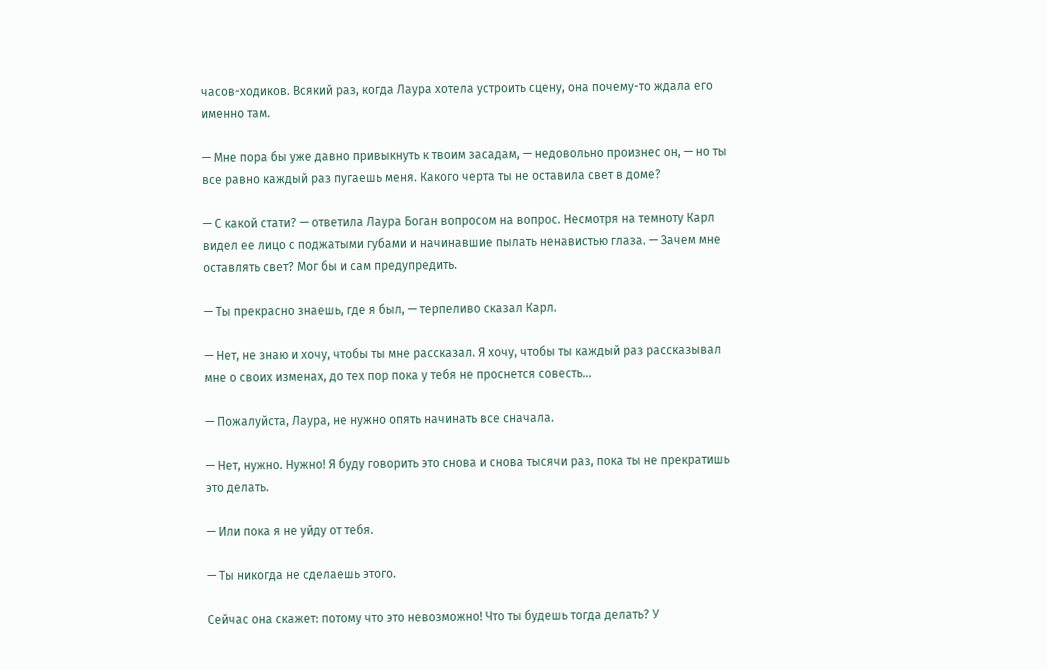часов-ходиков. Всякий раз, когда Лаура хотела устроить сцену, она почему-то ждала его именно там.

— Мне пора бы уже давно привыкнуть к твоим засадам, — недовольно произнес он, — но ты все равно каждый раз пугаешь меня. Какого черта ты не оставила свет в доме?

— С какой стати? — ответила Лаура Боган вопросом на вопрос. Несмотря на темноту Карл видел ее лицо с поджатыми губами и начинавшие пылать ненавистью глаза. — Зачем мне оставлять свет? Мог бы и сам предупредить.

— Ты прекрасно знаешь, где я был, — терпеливо сказал Карл.

— Нет, не знаю и хочу, чтобы ты мне рассказал. Я хочу, чтобы ты каждый раз рассказывал мне о своих изменах, до тех пор пока у тебя не проснется совесть…

— Пожалуйста, Лаура, не нужно опять начинать все сначала.

— Нет, нужно. Нужно! Я буду говорить это снова и снова тысячи раз, пока ты не прекратишь это делать.

— Или пока я не уйду от тебя.

— Ты никогда не сделаешь этого.

Сейчас она скажет: потому что это невозможно! Что ты будешь тогда делать? У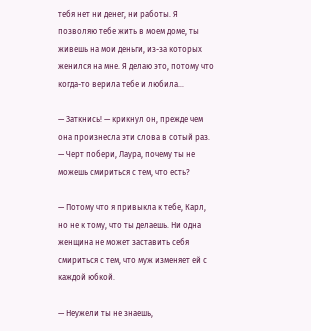тебя нет ни денег, ни работы. Я позволяю тебе жить в моем доме, ты живешь на мои деньги, из-за которых женился на мне. Я делаю это, потому что когда-то верила тебе и любила…

— Заткнись! — крикнул он, прежде чем она произнесла эти слова в сотый раз. — Черт побери, Лаура, почему ты не можешь смириться с тем, что есть?

— Потому что я привыкла к тебе, Карл, но не к тому, что ты делаешь. Ни одна женщина не может заставить себя смириться с тем, что муж изменяет ей с каждой юбкой.

— Неужели ты не знаешь,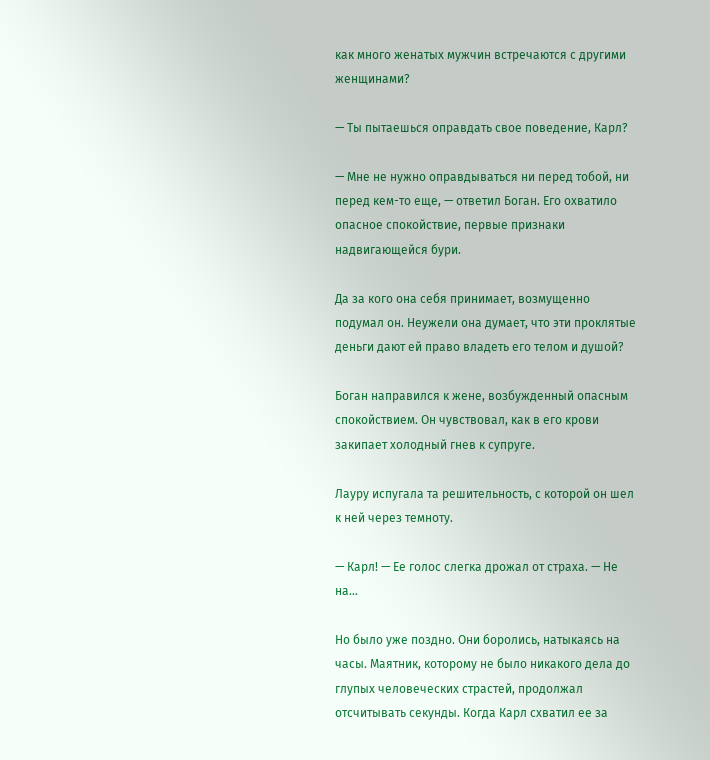как много женатых мужчин встречаются с другими женщинами?

— Ты пытаешься оправдать свое поведение, Карл?

— Мне не нужно оправдываться ни перед тобой, ни перед кем-то еще, — ответил Боган. Его охватило опасное спокойствие, первые признаки надвигающейся бури.

Да за кого она себя принимает, возмущенно подумал он. Неужели она думает, что эти проклятые деньги дают ей право владеть его телом и душой?

Боган направился к жене, возбужденный опасным спокойствием. Он чувствовал, как в его крови закипает холодный гнев к супруге.

Лауру испугала та решительность, с которой он шел к ней через темноту.

— Карл! — Ее голос слегка дрожал от страха. — Не на…

Но было уже поздно. Они боролись, натыкаясь на часы. Маятник, которому не было никакого дела до глупых человеческих страстей, продолжал отсчитывать секунды. Когда Карл схватил ее за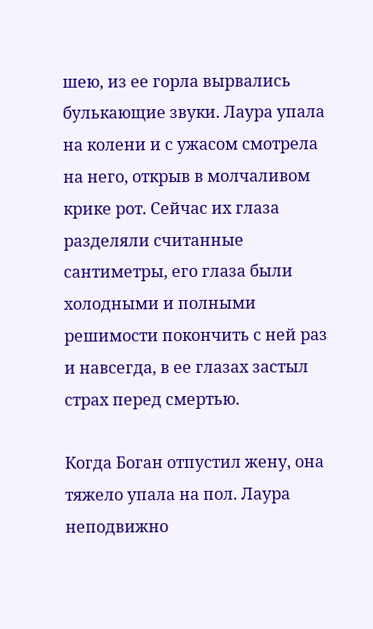шею, из ее горла вырвались булькающие звуки. Лаура упала на колени и с ужасом смотрела на него, открыв в молчаливом крике рот. Сейчас их глаза разделяли считанные сантиметры, его глаза были холодными и полными решимости покончить с ней раз и навсегда, в ее глазах застыл страх перед смертью.

Когда Боган отпустил жену, она тяжело упала на пол. Лаура неподвижно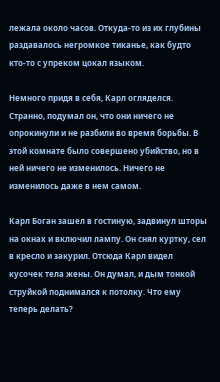лежала около часов. Откуда-то из их глубины раздавалось негромкое тиканье, как будто кто-то с упреком цокал языком.

Немного придя в себя, Карл огляделся. Странно, подумал он, что они ничего не опрокинули и не разбили во время борьбы. В этой комнате было совершено убийство, но в ней ничего не изменилось. Ничего не изменилось даже в нем самом.

Карл Боган зашел в гостиную, задвинул шторы на окнах и включил лампу. Он снял куртку, сел в кресло и закурил. Отсюда Карл видел кусочек тела жены. Он думал, и дым тонкой струйкой поднимался к потолку. Что ему теперь делать?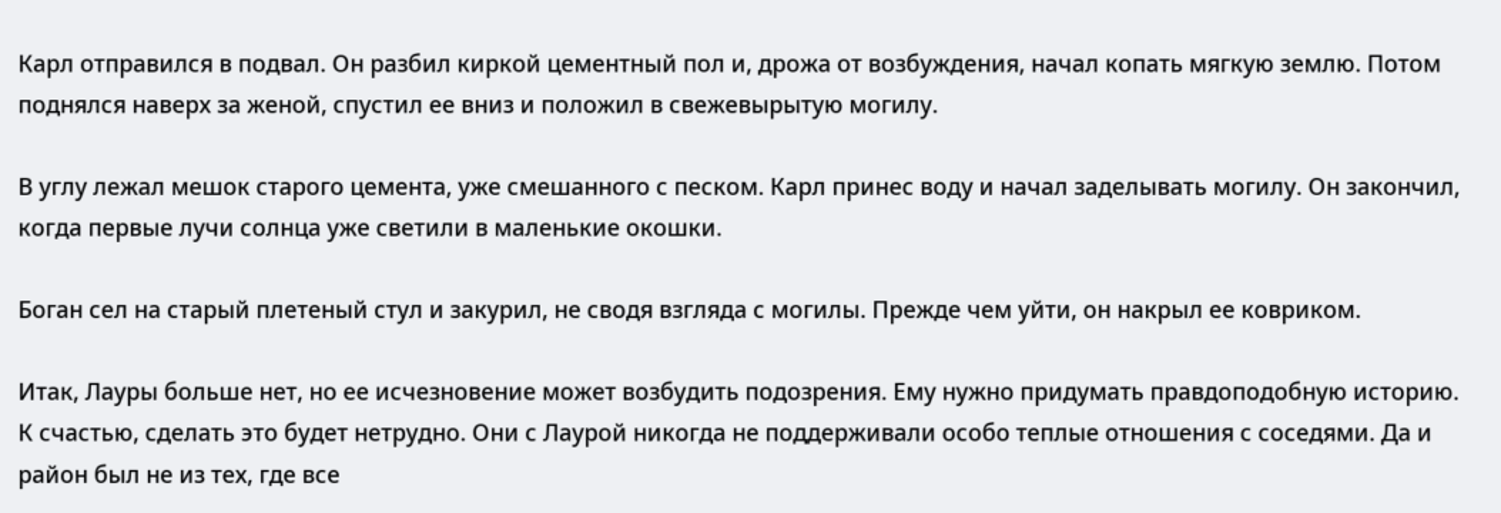Карл отправился в подвал. Он разбил киркой цементный пол и, дрожа от возбуждения, начал копать мягкую землю. Потом поднялся наверх за женой, спустил ее вниз и положил в свежевырытую могилу.

В углу лежал мешок старого цемента, уже смешанного с песком. Карл принес воду и начал заделывать могилу. Он закончил, когда первые лучи солнца уже светили в маленькие окошки.

Боган сел на старый плетеный стул и закурил, не сводя взгляда с могилы. Прежде чем уйти, он накрыл ее ковриком.

Итак, Лауры больше нет, но ее исчезновение может возбудить подозрения. Ему нужно придумать правдоподобную историю. К счастью, сделать это будет нетрудно. Они с Лаурой никогда не поддерживали особо теплые отношения с соседями. Да и район был не из тех, где все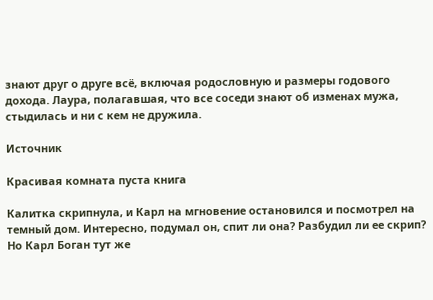знают друг о друге всё, включая родословную и размеры годового дохода. Лаура, полагавшая, что все соседи знают об изменах мужа, стыдилась и ни с кем не дружила.

Источник

Красивая комната пуста книга

Калитка скрипнула, и Карл на мгновение остановился и посмотрел на темный дом. Интересно, подумал он, спит ли она? Разбудил ли ее скрип? Но Карл Боган тут же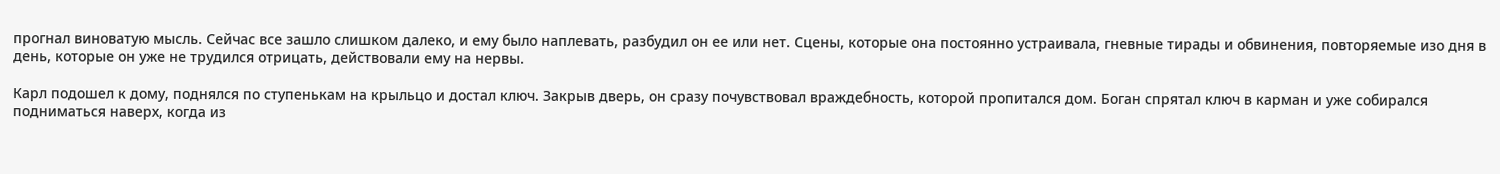прогнал виноватую мысль. Сейчас все зашло слишком далеко, и ему было наплевать, разбудил он ее или нет. Сцены, которые она постоянно устраивала, гневные тирады и обвинения, повторяемые изо дня в день, которые он уже не трудился отрицать, действовали ему на нервы.

Карл подошел к дому, поднялся по ступенькам на крыльцо и достал ключ. Закрыв дверь, он сразу почувствовал враждебность, которой пропитался дом. Боган спрятал ключ в карман и уже собирался подниматься наверх, когда из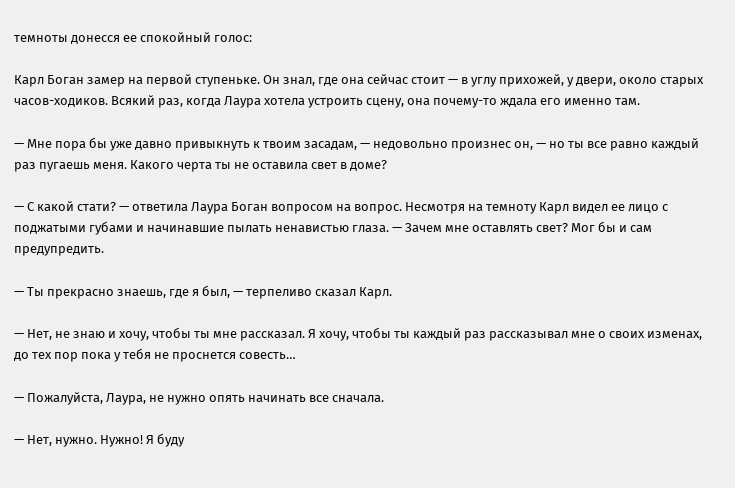темноты донесся ее спокойный голос:

Карл Боган замер на первой ступеньке. Он знал, где она сейчас стоит — в углу прихожей, у двери, около старых часов-ходиков. Всякий раз, когда Лаура хотела устроить сцену, она почему-то ждала его именно там.

— Мне пора бы уже давно привыкнуть к твоим засадам, — недовольно произнес он, — но ты все равно каждый раз пугаешь меня. Какого черта ты не оставила свет в доме?

— С какой стати? — ответила Лаура Боган вопросом на вопрос. Несмотря на темноту Карл видел ее лицо с поджатыми губами и начинавшие пылать ненавистью глаза. — Зачем мне оставлять свет? Мог бы и сам предупредить.

— Ты прекрасно знаешь, где я был, — терпеливо сказал Карл.

— Нет, не знаю и хочу, чтобы ты мне рассказал. Я хочу, чтобы ты каждый раз рассказывал мне о своих изменах, до тех пор пока у тебя не проснется совесть…

— Пожалуйста, Лаура, не нужно опять начинать все сначала.

— Нет, нужно. Нужно! Я буду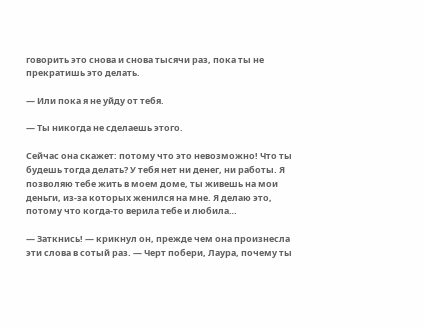говорить это снова и снова тысячи раз, пока ты не прекратишь это делать.

— Или пока я не уйду от тебя.

— Ты никогда не сделаешь этого.

Сейчас она скажет: потому что это невозможно! Что ты будешь тогда делать? У тебя нет ни денег, ни работы. Я позволяю тебе жить в моем доме, ты живешь на мои деньги, из-за которых женился на мне. Я делаю это, потому что когда-то верила тебе и любила…

— Заткнись! — крикнул он, прежде чем она произнесла эти слова в сотый раз. — Черт побери, Лаура, почему ты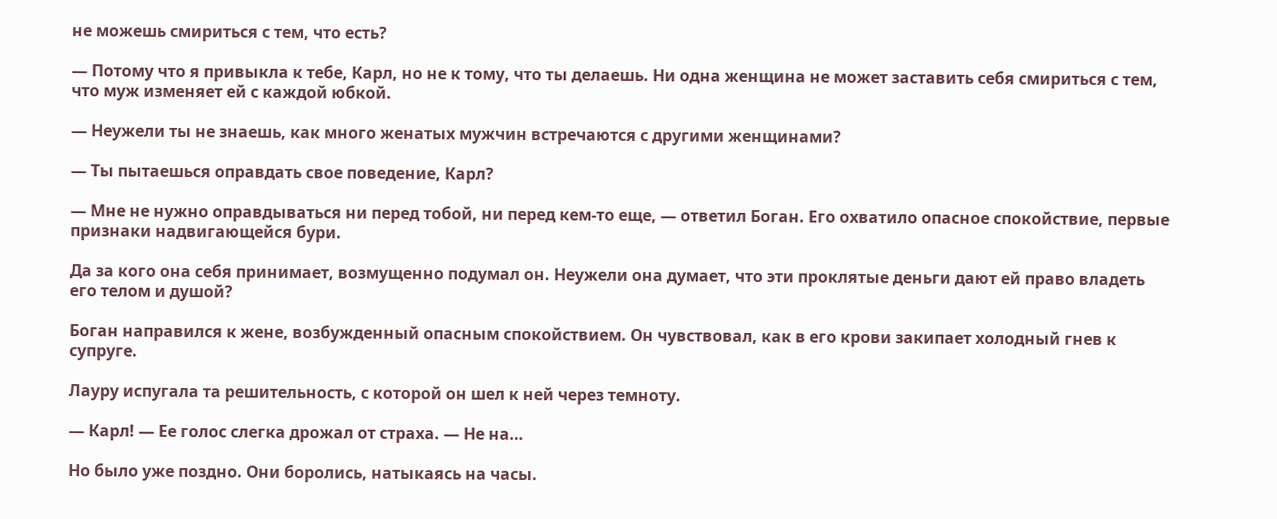не можешь смириться с тем, что есть?

— Потому что я привыкла к тебе, Карл, но не к тому, что ты делаешь. Ни одна женщина не может заставить себя смириться с тем, что муж изменяет ей с каждой юбкой.

— Неужели ты не знаешь, как много женатых мужчин встречаются с другими женщинами?

— Ты пытаешься оправдать свое поведение, Карл?

— Мне не нужно оправдываться ни перед тобой, ни перед кем-то еще, — ответил Боган. Его охватило опасное спокойствие, первые признаки надвигающейся бури.

Да за кого она себя принимает, возмущенно подумал он. Неужели она думает, что эти проклятые деньги дают ей право владеть его телом и душой?

Боган направился к жене, возбужденный опасным спокойствием. Он чувствовал, как в его крови закипает холодный гнев к супруге.

Лауру испугала та решительность, с которой он шел к ней через темноту.

— Карл! — Ее голос слегка дрожал от страха. — Не на…

Но было уже поздно. Они боролись, натыкаясь на часы.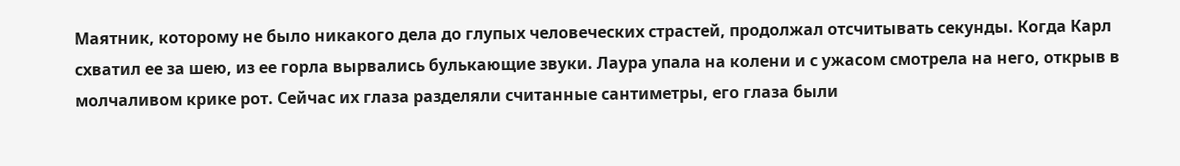Маятник, которому не было никакого дела до глупых человеческих страстей, продолжал отсчитывать секунды. Когда Карл схватил ее за шею, из ее горла вырвались булькающие звуки. Лаура упала на колени и с ужасом смотрела на него, открыв в молчаливом крике рот. Сейчас их глаза разделяли считанные сантиметры, его глаза были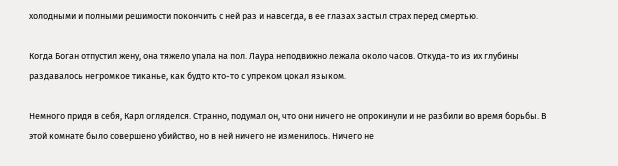холодными и полными решимости покончить с ней раз и навсегда, в ее глазах застыл страх перед смертью.

Когда Боган отпустил жену, она тяжело упала на пол. Лаура неподвижно лежала около часов. Откуда-то из их глубины раздавалось негромкое тиканье, как будто кто-то с упреком цокал языком.

Немного придя в себя, Карл огляделся. Странно, подумал он, что они ничего не опрокинули и не разбили во время борьбы. В этой комнате было совершено убийство, но в ней ничего не изменилось. Ничего не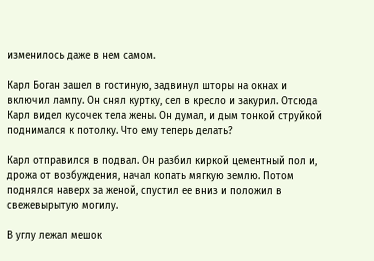изменилось даже в нем самом.

Карл Боган зашел в гостиную, задвинул шторы на окнах и включил лампу. Он снял куртку, сел в кресло и закурил. Отсюда Карл видел кусочек тела жены. Он думал, и дым тонкой струйкой поднимался к потолку. Что ему теперь делать?

Карл отправился в подвал. Он разбил киркой цементный пол и, дрожа от возбуждения, начал копать мягкую землю. Потом поднялся наверх за женой, спустил ее вниз и положил в свежевырытую могилу.

В углу лежал мешок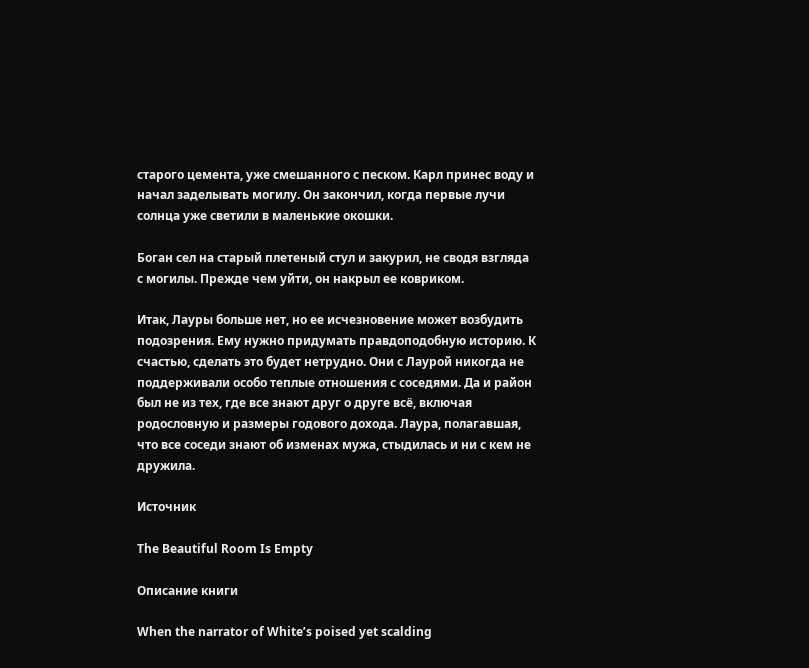старого цемента, уже смешанного с песком. Карл принес воду и начал заделывать могилу. Он закончил, когда первые лучи солнца уже светили в маленькие окошки.

Боган сел на старый плетеный стул и закурил, не сводя взгляда с могилы. Прежде чем уйти, он накрыл ее ковриком.

Итак, Лауры больше нет, но ее исчезновение может возбудить подозрения. Ему нужно придумать правдоподобную историю. К счастью, сделать это будет нетрудно. Они с Лаурой никогда не поддерживали особо теплые отношения с соседями. Да и район был не из тех, где все знают друг о друге всё, включая родословную и размеры годового дохода. Лаура, полагавшая, что все соседи знают об изменах мужа, стыдилась и ни с кем не дружила.

Источник

The Beautiful Room Is Empty

Описание книги

When the narrator of White’s poised yet scalding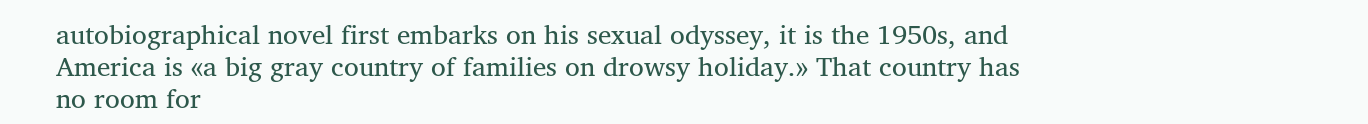autobiographical novel first embarks on his sexual odyssey, it is the 1950s, and America is «a big gray country of families on drowsy holiday.» That country has no room for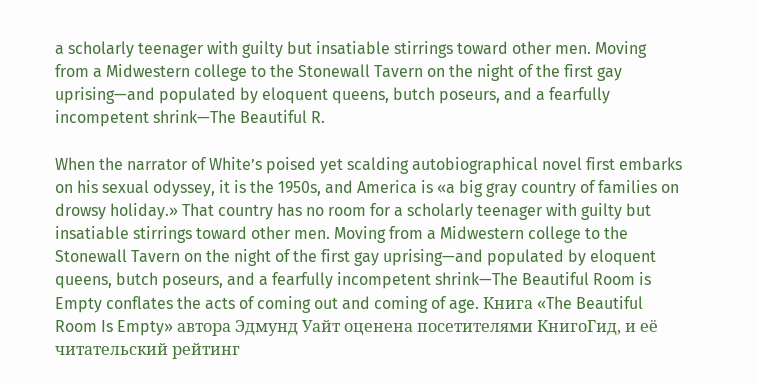a scholarly teenager with guilty but insatiable stirrings toward other men. Moving from a Midwestern college to the Stonewall Tavern on the night of the first gay uprising—and populated by eloquent queens, butch poseurs, and a fearfully incompetent shrink—The Beautiful R.

When the narrator of White’s poised yet scalding autobiographical novel first embarks on his sexual odyssey, it is the 1950s, and America is «a big gray country of families on drowsy holiday.» That country has no room for a scholarly teenager with guilty but insatiable stirrings toward other men. Moving from a Midwestern college to the Stonewall Tavern on the night of the first gay uprising—and populated by eloquent queens, butch poseurs, and a fearfully incompetent shrink—The Beautiful Room is Empty conflates the acts of coming out and coming of age. Книга «The Beautiful Room Is Empty» автора Эдмунд Уайт оценена посетителями КнигоГид, и её читательский рейтинг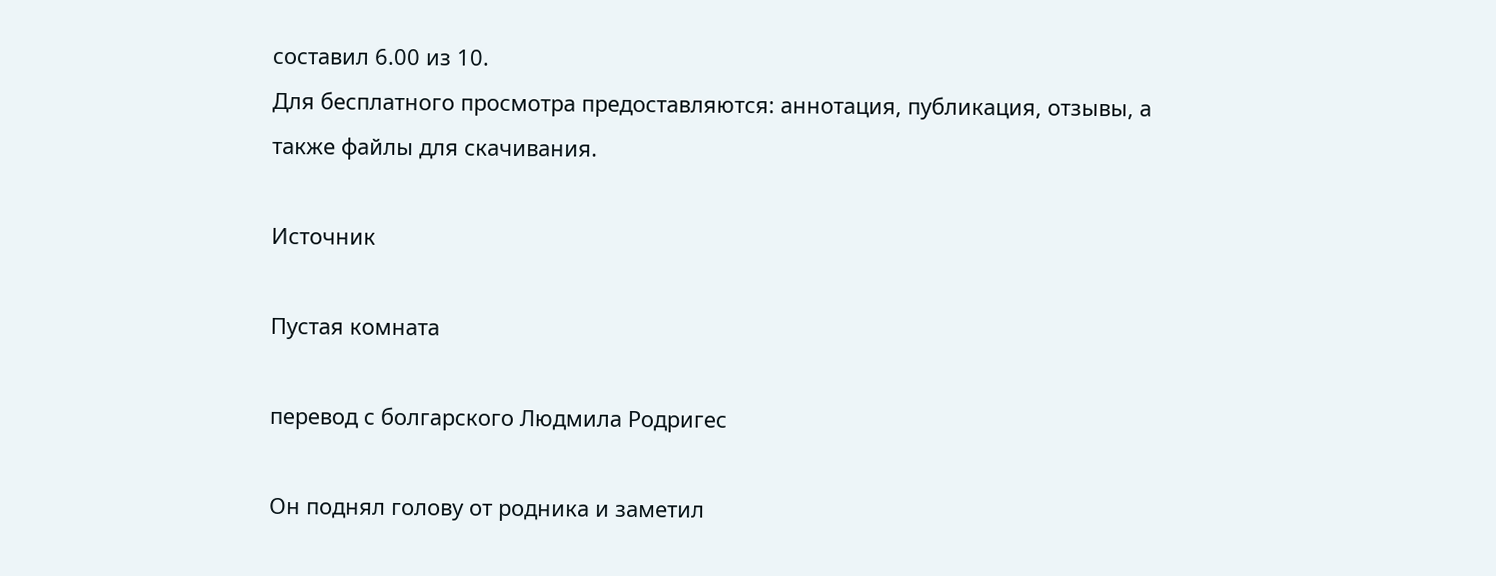составил 6.00 из 10.
Для бесплатного просмотра предоставляются: аннотация, публикация, отзывы, а также файлы для скачивания.

Источник

Пустая комната

перевод с болгарского Людмила Родригес

Он поднял голову от родника и заметил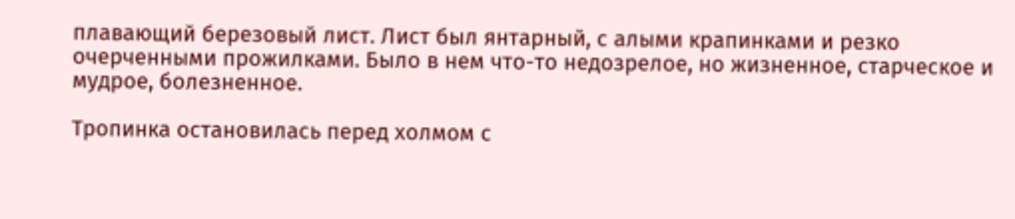плавающий березовый лист. Лист был янтарный, с алыми крапинками и резко очерченными прожилками. Было в нем что-то недозрелое, но жизненное, старческое и мудрое, болезненное.

Тропинка остановилась перед холмом с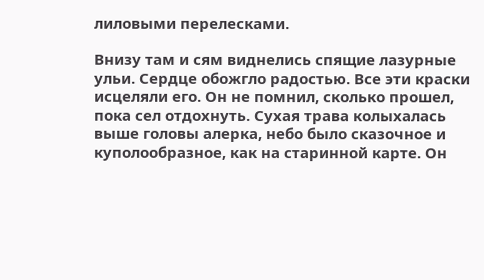лиловыми перелесками.

Внизу там и сям виднелись спящие лазурные ульи. Сердце обожгло радостью. Все эти краски исцеляли его. Он не помнил, сколько прошел, пока сел отдохнуть. Сухая трава колыхалась выше головы алерка, небо было сказочное и куполообразное, как на старинной карте. Он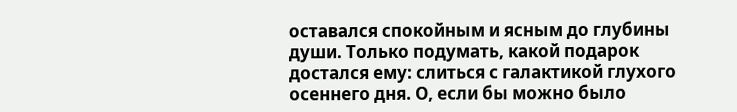оставался спокойным и ясным до глубины души. Только подумать, какой подарок достался ему: слиться с галактикой глухого осеннего дня. О, если бы можно было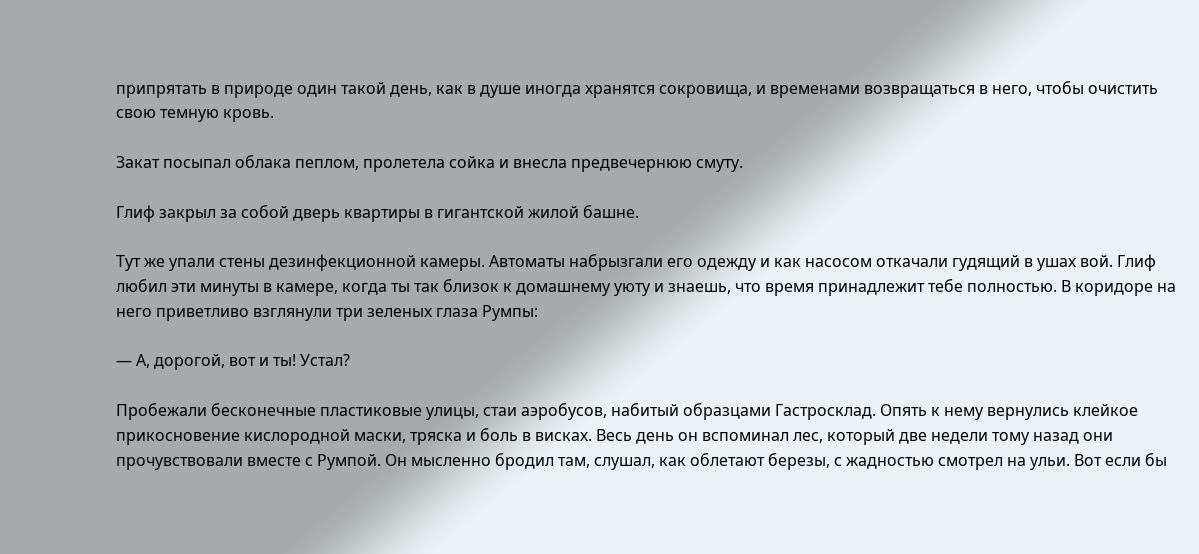припрятать в природе один такой день, как в душе иногда хранятся сокровища, и временами возвращаться в него, чтобы очистить свою темную кровь.

Закат посыпал облака пеплом, пролетела сойка и внесла предвечернюю смуту.

Глиф закрыл за собой дверь квартиры в гигантской жилой башне.

Тут же упали стены дезинфекционной камеры. Автоматы набрызгали его одежду и как насосом откачали гудящий в ушах вой. Глиф любил эти минуты в камере, когда ты так близок к домашнему уюту и знаешь, что время принадлежит тебе полностью. В коридоре на него приветливо взглянули три зеленых глаза Румпы:

— А, дорогой, вот и ты! Устал?

Пробежали бесконечные пластиковые улицы, стаи аэробусов, набитый образцами Гастросклад. Опять к нему вернулись клейкое прикосновение кислородной маски, тряска и боль в висках. Весь день он вспоминал лес, который две недели тому назад они прочувствовали вместе с Румпой. Он мысленно бродил там, слушал, как облетают березы, с жадностью смотрел на ульи. Вот если бы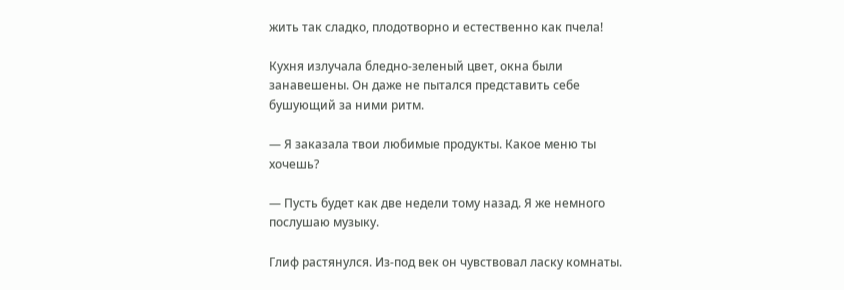жить так сладко, плодотворно и естественно как пчела!

Кухня излучала бледно-зеленый цвет, окна были занавешены. Он даже не пытался представить себе бушующий за ними ритм.

— Я заказала твои любимые продукты. Какое меню ты хочешь?

— Пусть будет как две недели тому назад. Я же немного послушаю музыку.

Глиф растянулся. Из-под век он чувствовал ласку комнаты.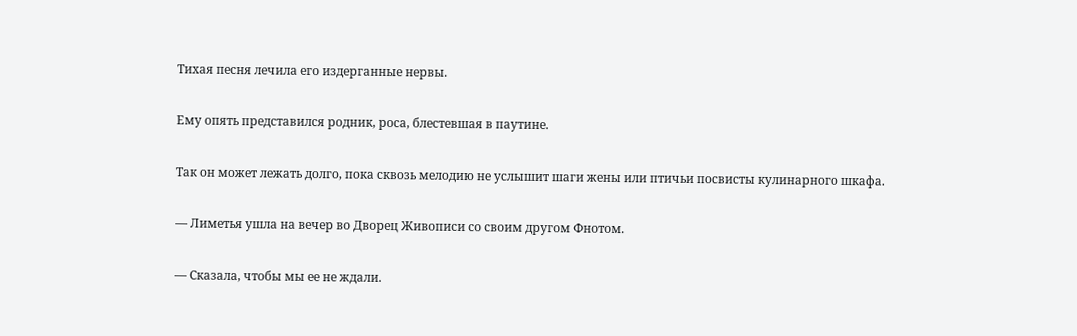Тихая песня лечила его издерганные нервы.

Ему опять представился родник, роса, блестевшая в паутине.

Так он может лежать долго, пока сквозь мелодию не услышит шаги жены или птичьи посвисты кулинарного шкафа.

— Лиметья ушла на вечер во Дворец Живописи со своим другом Фнотом.

— Сказала, чтобы мы ее не ждали.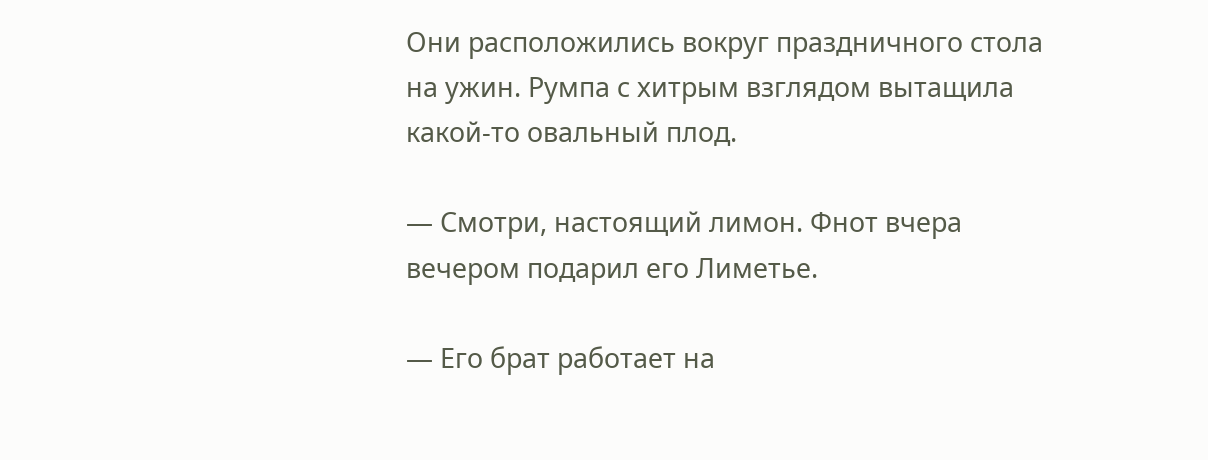Они расположились вокруг праздничного стола на ужин. Румпа с хитрым взглядом вытащила какой-то овальный плод.

— Смотри, настоящий лимон. Фнот вчера вечером подарил его Лиметье.

— Его брат работает на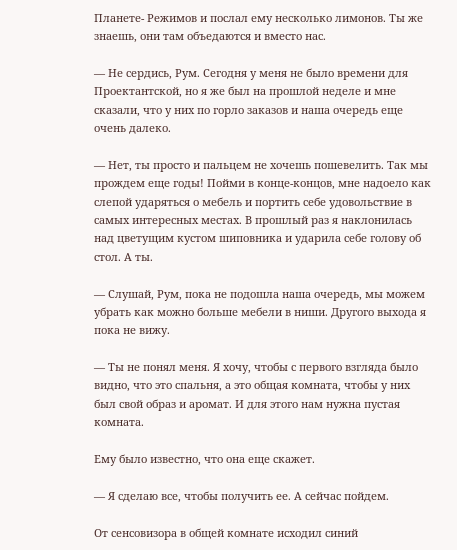Планете- Режимов и послал ему несколько лимонов. Ты же знаешь, они там объедаются и вместо нас.

— Не сердись, Рум. Сегодня у меня не было времени для Проектантской, но я же был на прошлой неделе и мне сказали, что у них по горло заказов и наша очередь еще очень далеко.

— Нет, ты просто и пальцем не хочешь пошевелить. Так мы прождем еще годы! Пойми в конце-концов, мне надоело как слепой ударяться о мебель и портить себе удовольствие в самых интересных местах. В прошлый раз я наклонилась над цветущим кустом шиповника и ударила себе голову об стол. А ты.

— Слушай, Рум, пока не подошла наша очередь, мы можем убрать как можно больше мебели в ниши. Другого выхода я пока не вижу.

— Ты не понял меня. Я хочу, чтобы с первого взгляда было видно, что это спальня, а это общая комната, чтобы у них был свой образ и аромат. И для этого нам нужна пустая комната.

Ему было известно, что она еще скажет.

— Я сделаю все, чтобы получить ее. А сейчас пойдем.

От сенсовизора в общей комнате исходил синий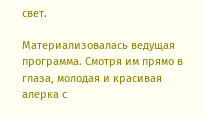свет.

Материализовалась ведущая программа. Смотря им прямо в глаза, молодая и красивая алерка с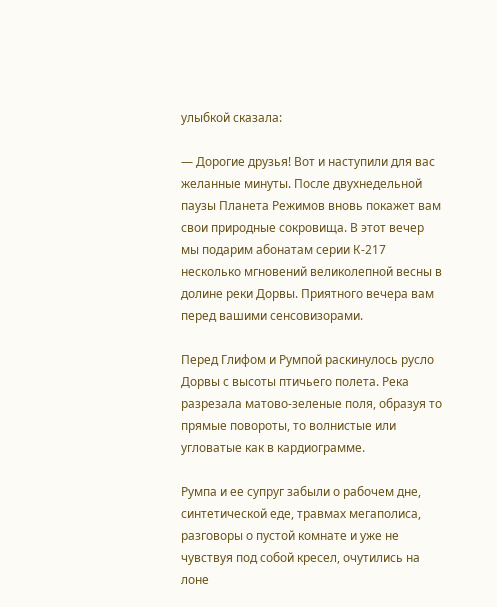улыбкой сказала:

— Дорогие друзья! Вот и наступили для вас желанные минуты. После двухнедельной паузы Планета Режимов вновь покажет вам свои природные сокровища. В этот вечер мы подарим абонатам серии К-217 несколько мгновений великолепной весны в долине реки Дорвы. Приятного вечера вам перед вашими сенсовизорами.

Перед Глифом и Румпой раскинулось русло Дорвы с высоты птичьего полета. Река разрезала матово-зеленые поля, образуя то прямые повороты, то волнистые или угловатые как в кардиограмме.

Румпа и ее супруг забыли о рабочем дне, синтетической еде, травмах мегаполиса, разговоры о пустой комнате и уже не чувствуя под собой кресел, очутились на лоне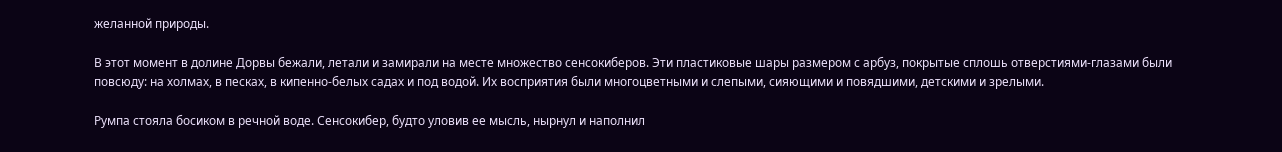желанной природы.

В этот момент в долине Дорвы бежали, летали и замирали на месте множество сенсокиберов. Эти пластиковые шары размером с арбуз, покрытые сплошь отверстиями-глазами были повсюду: на холмах, в песках, в кипенно-белых садах и под водой. Их восприятия были многоцветными и слепыми, сияющими и повядшими, детскими и зрелыми.

Румпа стояла босиком в речной воде. Сенсокибер, будто уловив ее мысль, нырнул и наполнил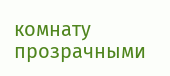комнату прозрачными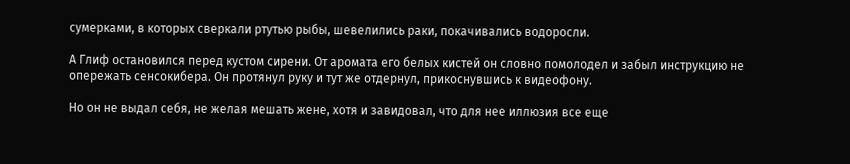сумерками, в которых сверкали ртутью рыбы, шевелились раки, покачивались водоросли.

А Глиф остановился перед кустом сирени. От аромата его белых кистей он словно помолодел и забыл инструкцию не опережать сенсокибера. Он протянул руку и тут же отдернул, прикоснувшись к видеофону.

Но он не выдал себя, не желая мешать жене, хотя и завидовал, что для нее иллюзия все еще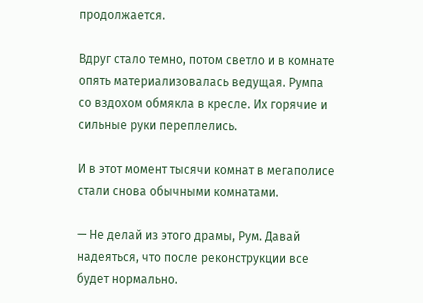продолжается.

Вдруг стало темно, потом светло и в комнате опять материализовалась ведущая. Румпа со вздохом обмякла в кресле. Их горячие и сильные руки переплелись.

И в этот момент тысячи комнат в мегаполисе стали снова обычными комнатами.

— Не делай из этого драмы, Рум. Давай надеяться, что после реконструкции все будет нормально.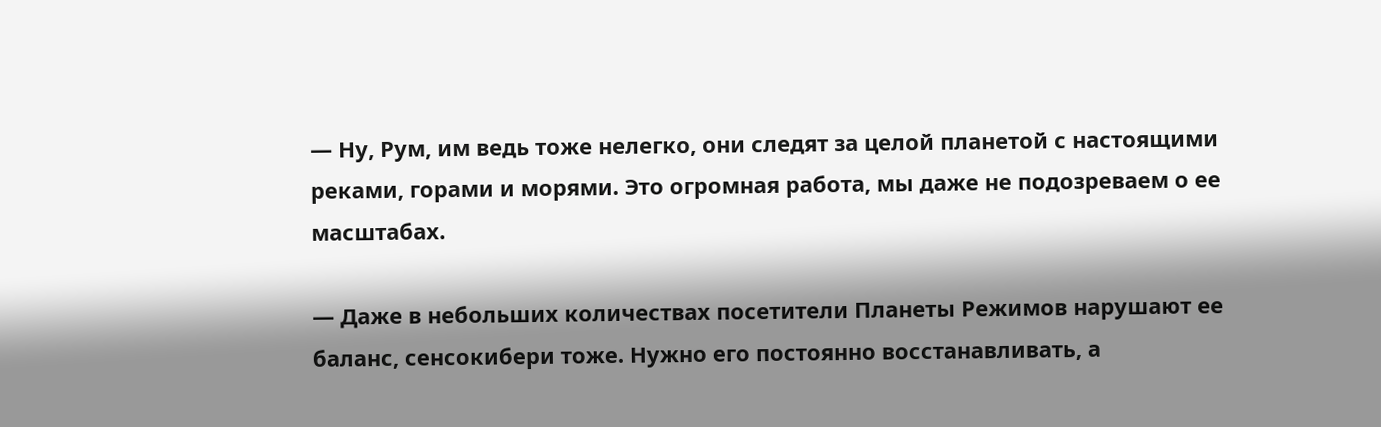— Ну, Рум, им ведь тоже нелегко, они следят за целой планетой с настоящими реками, горами и морями. Это огромная работа, мы даже не подозреваем о ее масштабах.

— Даже в небольших количествах посетители Планеты Режимов нарушают ее баланс, сенсокибери тоже. Нужно его постоянно восстанавливать, а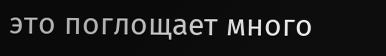это поглощает много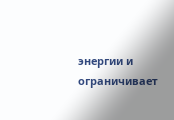энергии и ограничивает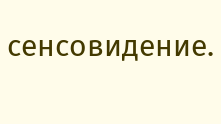сенсовидение.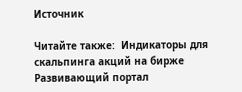Источник

Читайте также:  Индикаторы для скальпинга акций на бирже
Развивающий портал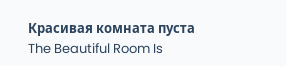Красивая комната пуста
The Beautiful Room Is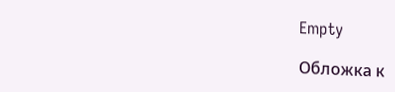Empty

Обложка к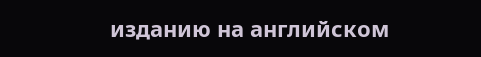изданию на английском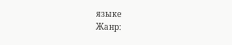языке
Жанр: